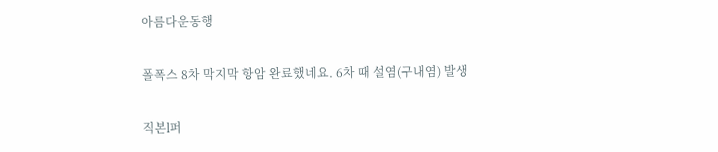아름다운동행

폴폭스 8차 막지막 항암 완료했네요. 6차 때 설염(구내염) 발생

직본l퍼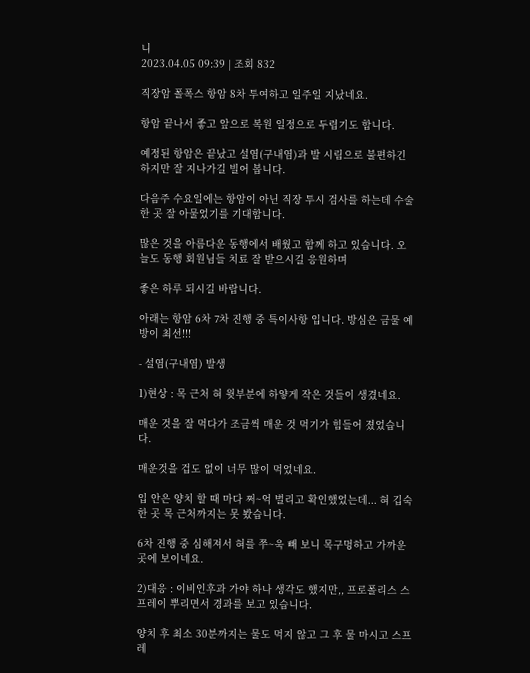니
2023.04.05 09:39 | 조회 832

직장암 폴폭스 항암 8차 투여하고 일주일 지났네요.

항암 끝나서 좋고 앞으로 복원 일정으로 두렵기도 합니다.

예정된 항암은 끝났고 설염(구내염)과 발 시림으로 불편하긴 하지만 잘 지나가길 빌어 봅니다.

다음주 수요일에는 항암이 아닌 직장 투시 검사를 하는데 수술한 곳 잘 아물었기를 기대합니다.

많은 것을 아름다운 동행에서 배웠고 함께 하고 있습니다. 오늘도 동행 회원님들 치료 잘 받으시길 응원하며

좋은 하루 되시길 바랍니다.

아래는 항암 6차 7차 진행 중 특이사항 입니다. 방심은 금물 예방이 최선!!!

- 설염(구내염) 발생

1)현상 : 목 근처 혀 윗부분에 하얗게 작은 것들이 생겼네요.

매운 것을 잘 먹다가 조금씩 매운 것 먹기가 힘들어 졌었습니다.

매운것을 겁도 없이 너무 많이 먹었네요.

입 안은 양치 할 때 마다 쩌~억 벌리고 확인했었는데... 혀 깁숙한 곳 목 근처까지는 못 봤습니다.

6차 진행 중 심해져서 혀를 쭈~욱 빼 보니 목구멍하고 가까운 곳에 보이네요.

2)대응 : 이비인후과 가야 하나 생각도 했지만,, 프로폴리스 스프레이 뿌리면서 경과를 보고 있습니다.

양치 후 최소 30분까지는 물도 먹지 않고 그 후 물 마시고 스프레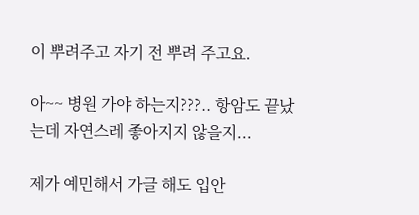이 뿌려주고 자기 전 뿌려 주고요.

아~~ 병원 가야 하는지???.. 항암도 끝났는데 자연스레 좋아지지 않을지...

제가 예민해서 가글 해도 입안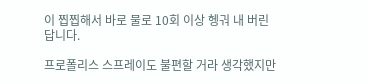이 찝찝해서 바로 물로 10회 이상 헹궈 내 버린답니다.

프로폴리스 스프레이도 불편할 거라 생각했지만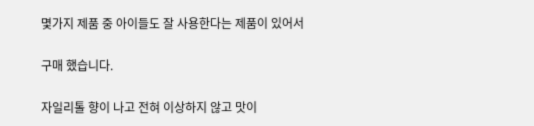몇가지 제품 중 아이들도 잘 사용한다는 제품이 있어서

구매 했습니다.

자일리톨 향이 나고 전혀 이상하지 않고 맛이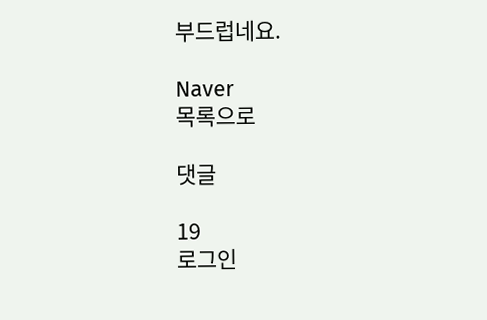부드럽네요.

Naver
목록으로

댓글

19
로그인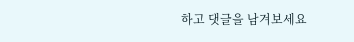하고 댓글을 남겨보세요